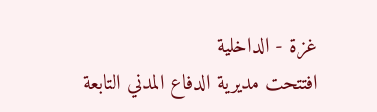غزة - الداخلية
افتتحت مديرية الدفاع المدني التابعة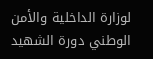لوزارة الداخلية والأمن الوطني دورة الشهيد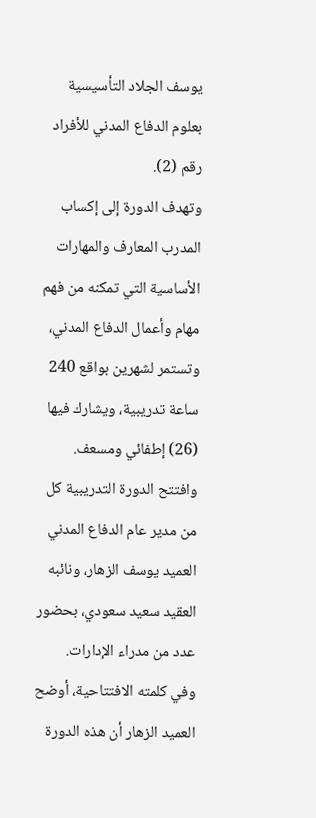يوسف الجلاد التأسيسية بعلوم الدفاع المدني للأفراد رقم (2).
وتهدف الدورة إلى إكساب المدرب المعارف والمهارات الأساسية التي تمكنه من فهم مهام وأعمال الدفاع المدني، وتستمر لشهرين بواقع 240 ساعة تدريبية، ويشارك فيها (26) إطفائي ومسعف.
وافتتح الدورة التدريبية كل من مدير عام الدفاع المدني العميد يوسف الزهار، ونائبه العقيد سعيد سعودي، بحضور عدد من مدراء الإدارات.
وفي كلمته الافتتاحية، أوضح العميد الزهار أن هذه الدورة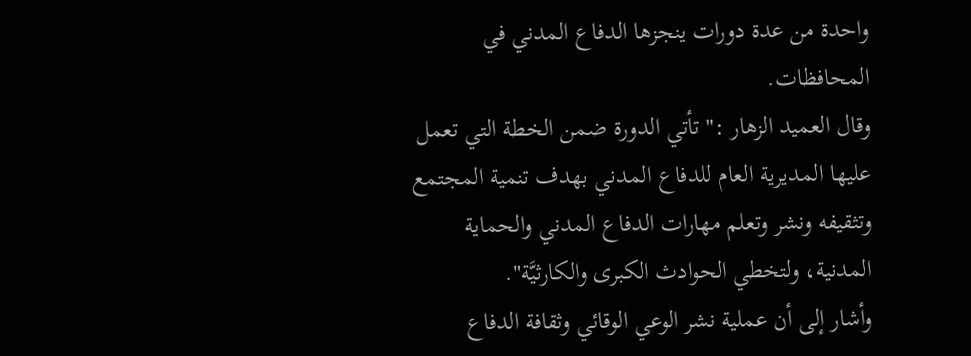واحدة من عدة دورات ينجزها الدفاع المدني في المحافظات.
وقال العميد الزهار :"تأتي الدورة ضمن الخطة التي تعمل عليها المديرية العام للدفاع المدني بهدف تنمية المجتمع وتثقيفه ونشر وتعلم مهارات الدفاع المدني والحماية المدنية، ولتخطي الحوادث الكبرى والكارثيَّة".
وأشار إلى أن عملية نشر الوعي الوقائي وثقافة الدفاع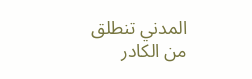المدني تنطلق من الكادر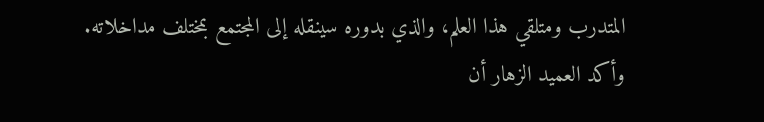المتدرب ومتلقي هذا العلم، والذي بدوره سينقله إلى المجتمع بمختلف مداخلاته.
وأكد العميد الزهار أن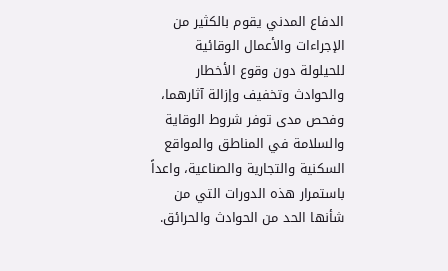الدفاع المدني يقوم بالكثير من الإجراءات والأعمال الوقائية للحيلولة دون وقوع الأخطار والحوادث وتخفيف وإزالة آثارهما، وفحص مدى توفر شروط الوقاية والسلامة في المناطق والمواقع السكنية والتجارية والصناعية، واعداً باستمرار هذه الدورات التي من شأنها الحد من الحوادث والحرائق.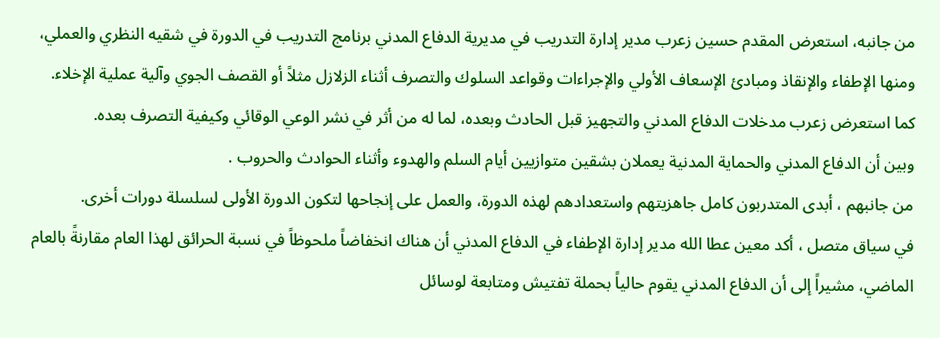من جانبه، استعرض المقدم حسين زعرب مدير إدارة التدريب في مديرية الدفاع المدني برنامج التدريب في الدورة في شقيه النظري والعملي، ومنها الإطفاء والإنقاذ ومبادئ الإسعاف الأولي والإجراءات وقواعد السلوك والتصرف أثناء الزلازل مثلاً أو القصف الجوي وآلية عملية الإخلاء.
كما استعرض زعرب مدخلات الدفاع المدني والتجهيز قبل الحادث وبعده، لما له من أثر في نشر الوعي الوقائي وكيفية التصرف بعده.
وبين أن الدفاع المدني والحماية المدنية يعملان بشقين متوازيين أيام السلم والهدوء وأثناء الحوادث والحروب .
من جانبهم ، أبدى المتدربون كامل جاهزيتهم واستعدادهم لهذه الدورة، والعمل على إنجاحها لتكون الدورة الأولى لسلسلة دورات أخرى.
في سياق متصل ، أكد معين عطا الله مدير إدارة الإطفاء في الدفاع المدني أن هناك انخفاضاً ملحوظاً في نسبة الحرائق لهذا العام مقارنةً بالعام الماضي، مشيراً إلى أن الدفاع المدني يقوم حالياً بحملة تفتيش ومتابعة لوسائل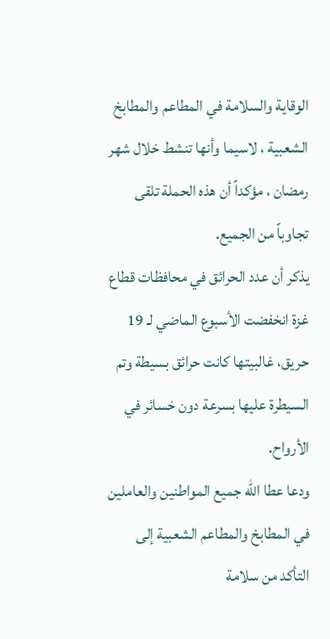الوقاية والسلامة في المطاعم والمطابخ الشعبية ، لاسيما وأنها تنشط خلال شهر رمضان ، مؤكداً أن هذه الحملة تلقى تجاوباً من الجميع.
يذكر أن عدد الحرائق في محافظات قطاع غزة انخفضت الأسبوع الماضي لـ 19 حريق، غالبيتها كانت حرائق بسيطة وتم السيطرة عليها بسرعة دون خسائر في الأرواح.
ودعا عطا الله جميع المواطنين والعاملين في المطابخ والمطاعم الشعبية إلى التأكد من سلامة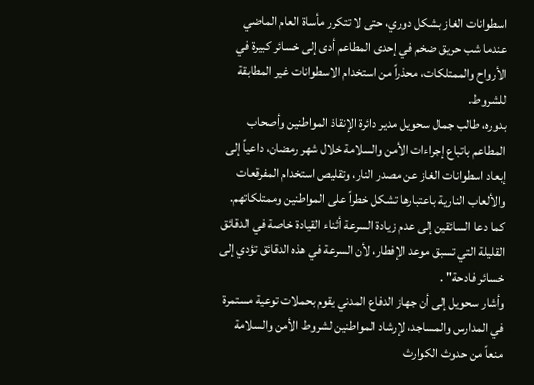اسطوانات الغاز بشكل دوري، حتى لا تتكرر مأساة العام الماضي عندما شب حريق ضخم في إحدى المطاعم أدى إلى خسائر كبيرة في الأرواح والممتلكات، محذراً من استخدام الاسطوانات غير المطابقة للشروط.
بدوره، طالب جمال سحويل مدير دائرة الإنقاذ المواطنين وأصحاب المطاعم باتباع إجراءات الأمن والسلامة خلال شهر رمضان، داعياً إلى إبعاد اسطوانات الغاز عن مصدر النار، وتقليص استخدام المفرقعات والألعاب النارية باعتبارها تشكل خطراً على المواطنين وممتلكاتهم.
كما دعا السائقين إلى عدم زيادة السرعة أثناء القيادة خاصة في الدقائق القليلة التي تسبق موعد الإفطار، لأن السرعة في هذه الدقائق تؤدي إلى خسائر فادحة" .
وأشار سحويل إلى أن جهاز الدفاع المدني يقوم بحملات توعية مستمرة في المدارس والمساجد، لإرشاد المواطنين لشروط الأمن والسلامة منعاً من حدوث الكوارث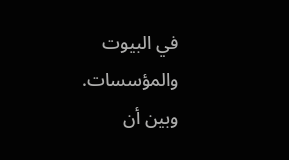في البيوت والمؤسسات.
وبين أن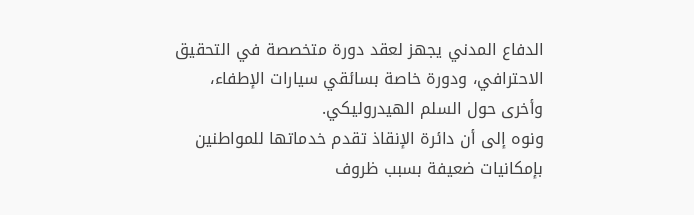الدفاع المدني يجهز لعقد دورة متخصصة في التحقيق الاحترافي، ودورة خاصة بسائقي سيارات الإطفاء، وأخرى حول السلم الهيدروليكي.
ونوه إلى أن دائرة الإنقاذ تقدم خدماتها للمواطنين بإمكانيات ضعيفة بسبب ظروف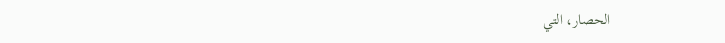الحصار، التي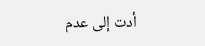أدت إلى عدم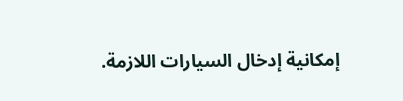إمكانية إدخال السيارات اللازمة.